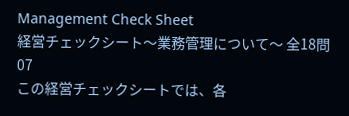Management Check Sheet
経営チェックシート〜業務管理について〜 全18問
07
この経営チェックシートでは、各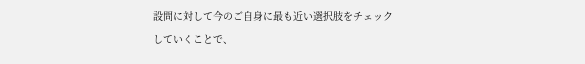設問に対して今のご自身に最も近い選択肢をチェックしていくことで、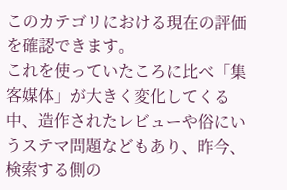このカテゴリにおける現在の評価を確認できます。
これを使っていたころに比べ「集客媒体」が大きく変化してくる中、造作されたレビューや俗にいうステマ問題などもあり、昨今、検索する側の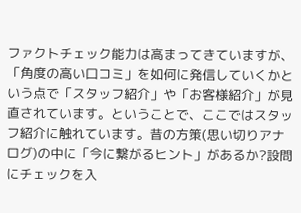ファクトチェック能力は高まってきていますが、「角度の高い口コミ」を如何に発信していくかという点で「スタッフ紹介」や「お客様紹介」が見直されています。ということで、ここではスタッフ紹介に触れています。昔の方策(思い切りアナログ)の中に「今に繋がるヒント」があるか?設問にチェックを入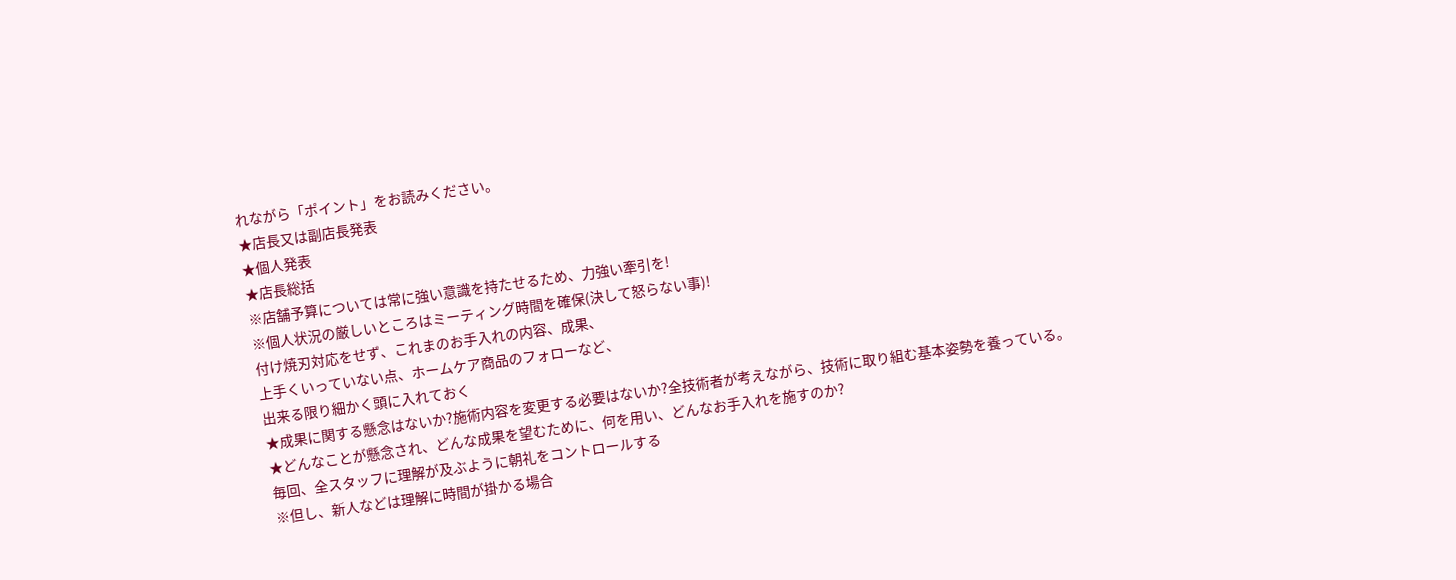れながら「ポイント」をお読みください。
★店長又は副店長発表
★個人発表
★店長総括
※店舗予算については常に強い意識を持たせるため、力強い牽引を!
※個人状況の厳しいところはミーティング時間を確保(決して怒らない事)!
付け焼刃対応をせず、これまのお手入れの内容、成果、
上手くいっていない点、ホームケア商品のフォローなど、
出来る限り細かく頭に入れておく
★成果に関する懸念はないか?施術内容を変更する必要はないか?全技術者が考えながら、技術に取り組む基本姿勢を養っている。
★どんなことが懸念され、どんな成果を望むために、何を用い、どんなお手入れを施すのか?
毎回、全スタッフに理解が及ぶように朝礼をコントロールする
※但し、新人などは理解に時間が掛かる場合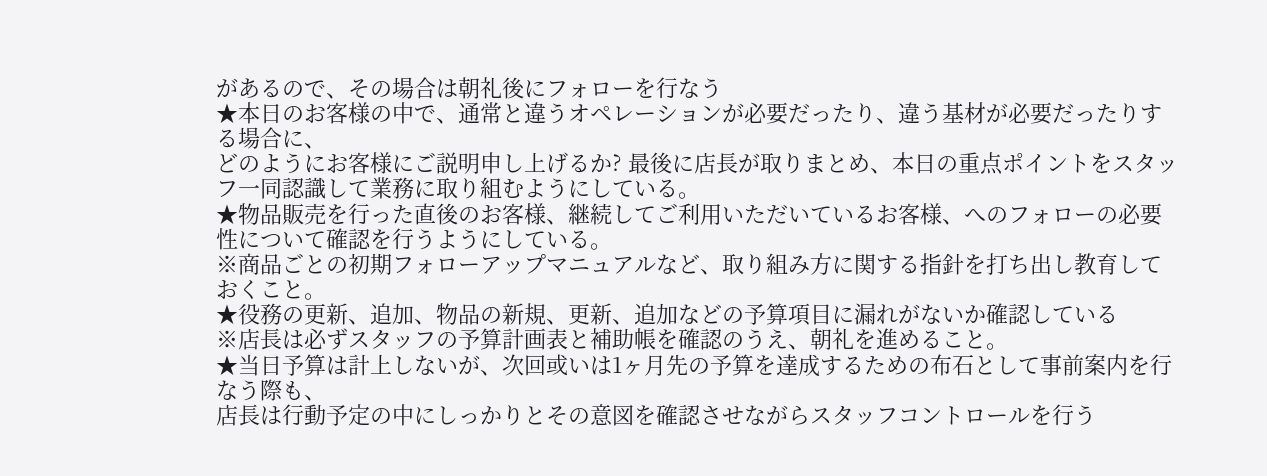があるので、その場合は朝礼後にフォローを行なう
★本日のお客様の中で、通常と違うオペレーションが必要だったり、違う基材が必要だったりする場合に、
どのようにお客様にご説明申し上げるか? 最後に店長が取りまとめ、本日の重点ポイントをスタッフ一同認識して業務に取り組むようにしている。
★物品販売を行った直後のお客様、継続してご利用いただいているお客様、へのフォローの必要性について確認を行うようにしている。
※商品ごとの初期フォローアップマニュアルなど、取り組み方に関する指針を打ち出し教育しておくこと。
★役務の更新、追加、物品の新規、更新、追加などの予算項目に漏れがないか確認している
※店長は必ずスタッフの予算計画表と補助帳を確認のうえ、朝礼を進めること。
★当日予算は計上しないが、次回或いは1ヶ月先の予算を達成するための布石として事前案内を行なう際も、
店長は行動予定の中にしっかりとその意図を確認させながらスタッフコントロールを行う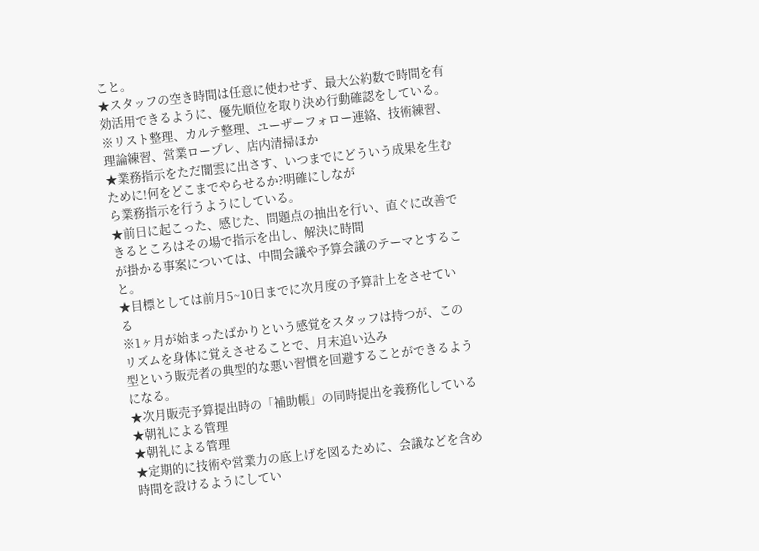こと。
★スタッフの空き時間は任意に使わせず、最大公約数で時間を有効活用できるように、優先順位を取り決め行動確認をしている。
※リスト整理、カルテ整理、ユーザーフォロー連絡、技術練習、理論練習、営業ロープレ、店内清掃ほか
★業務指示をただ闇雲に出さす、いつまでにどういう成果を生むために!何をどこまでやらせるか?明確にしなが
ら業務指示を行うようにしている。
★前日に起こった、感じた、問題点の抽出を行い、直ぐに改善できるところはその場で指示を出し、解決に時間
が掛かる事案については、中間会議や予算会議のテーマとすること。
★目標としては前月5~10日までに次月度の予算計上をさせている
※1ヶ月が始まったばかりという感覚をスタッフは持つが、このリズムを身体に覚えさせることで、月末追い込み
型という販売者の典型的な悪い習慣を回避することができるようになる。
★次月販売予算提出時の「補助帳」の同時提出を義務化している
★朝礼による管理
★朝礼による管理
★定期的に技術や営業力の底上げを図るために、会議などを含め時間を設けるようにしてい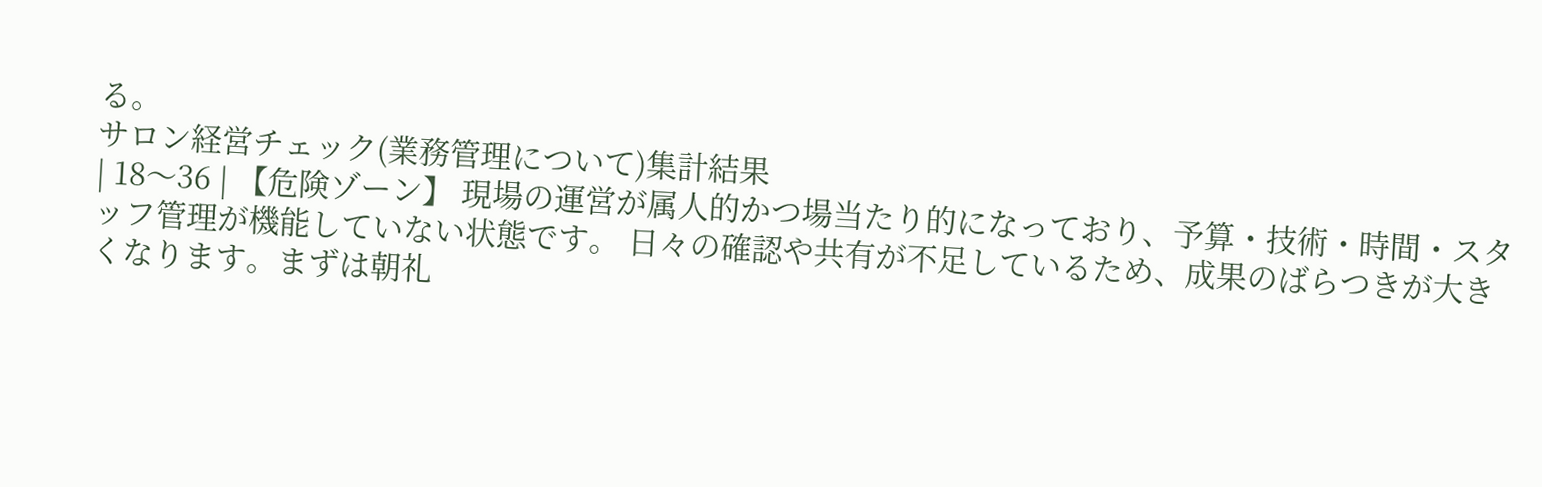る。
サロン経営チェック(業務管理について)集計結果
| 18〜36 | 【危険ゾーン】 現場の運営が属人的かつ場当たり的になっており、予算・技術・時間・スタッフ管理が機能していない状態です。 日々の確認や共有が不足しているため、成果のばらつきが大きくなります。まずは朝礼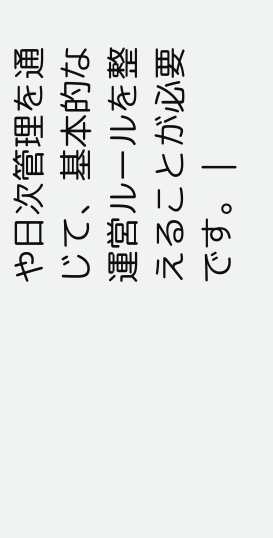や日次管理を通じて、基本的な運営ルールを整えることが必要です。 |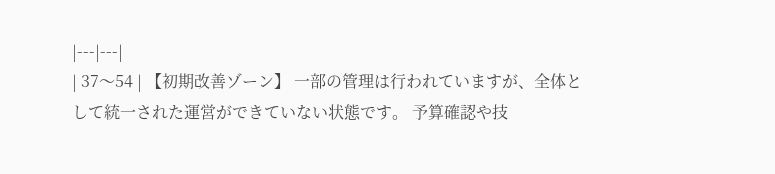|---|---|
| 37〜54 | 【初期改善ゾーン】 一部の管理は行われていますが、全体として統一された運営ができていない状態です。 予算確認や技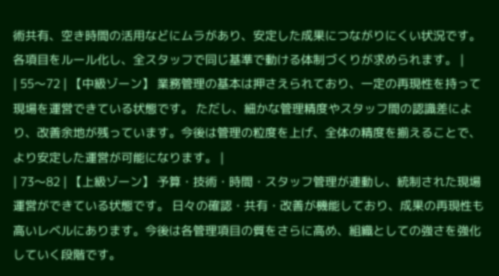術共有、空き時間の活用などにムラがあり、安定した成果につながりにくい状況です。各項目をルール化し、全スタッフで同じ基準で動ける体制づくりが求められます。 |
| 55〜72 | 【中級ゾーン】 業務管理の基本は押さえられており、一定の再現性を持って現場を運営できている状態です。 ただし、細かな管理精度やスタッフ間の認識差により、改善余地が残っています。今後は管理の粒度を上げ、全体の精度を揃えることで、より安定した運営が可能になります。 |
| 73〜82 | 【上級ゾーン】 予算・技術・時間・スタッフ管理が連動し、統制された現場運営ができている状態です。 日々の確認・共有・改善が機能しており、成果の再現性も高いレベルにあります。今後は各管理項目の質をさらに高め、組織としての強さを強化していく段階です。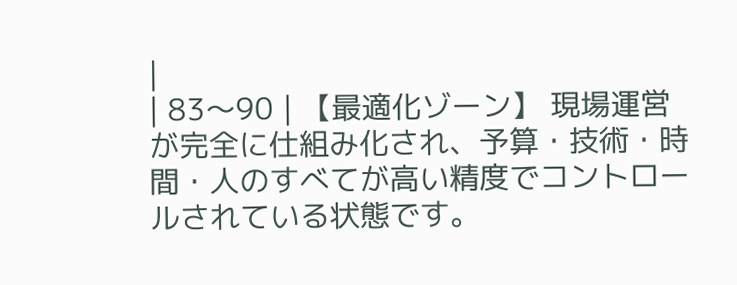|
| 83〜90 | 【最適化ゾーン】 現場運営が完全に仕組み化され、予算・技術・時間・人のすべてが高い精度でコントロールされている状態です。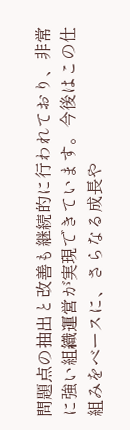問題点の抽出と改善も継続的に行われており、非常に強い組織運営が実現できています。今後はこの仕組みをベースに、さらなる成長や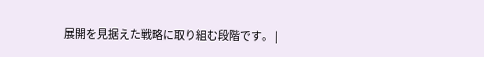展開を見据えた戦略に取り組む段階です。 |